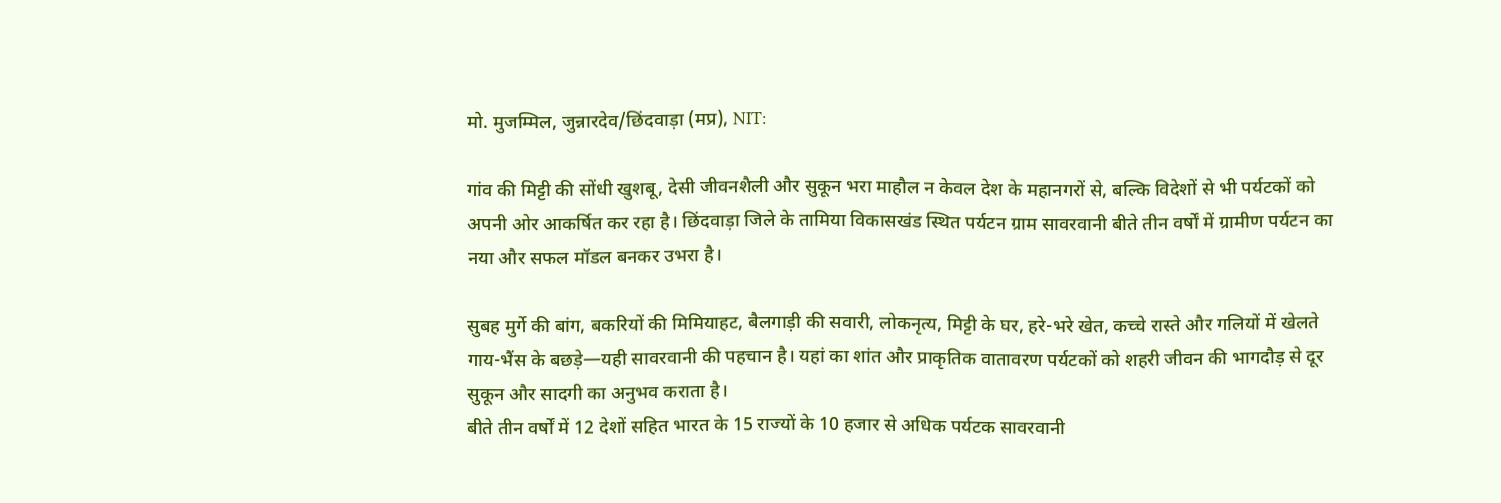मो. मुजम्मिल, जुन्नारदेव/छिंदवाड़ा (मप्र), NIT:

गांव की मिट्टी की सोंधी खुशबू, देसी जीवनशैली और सुकून भरा माहौल न केवल देश के महानगरों से, बल्कि विदेशों से भी पर्यटकों को अपनी ओर आकर्षित कर रहा है। छिंदवाड़ा जिले के तामिया विकासखंड स्थित पर्यटन ग्राम सावरवानी बीते तीन वर्षों में ग्रामीण पर्यटन का नया और सफल मॉडल बनकर उभरा है।

सुबह मुर्गे की बांग, बकरियों की मिमियाहट, बैलगाड़ी की सवारी, लोकनृत्य, मिट्टी के घर, हरे-भरे खेत, कच्चे रास्ते और गलियों में खेलते गाय-भैंस के बछड़े—यही सावरवानी की पहचान है। यहां का शांत और प्राकृतिक वातावरण पर्यटकों को शहरी जीवन की भागदौड़ से दूर सुकून और सादगी का अनुभव कराता है।
बीते तीन वर्षों में 12 देशों सहित भारत के 15 राज्यों के 10 हजार से अधिक पर्यटक सावरवानी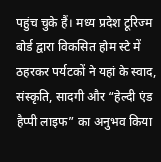पहुंच चुके हैं। मध्य प्रदेश टूरिज्म बोर्ड द्वारा विकसित होम स्टे में ठहरकर पर्यटकों ने यहां के स्वाद, संस्कृति, सादगी और “हेल्दी एंड हैप्पी लाइफ” का अनुभव किया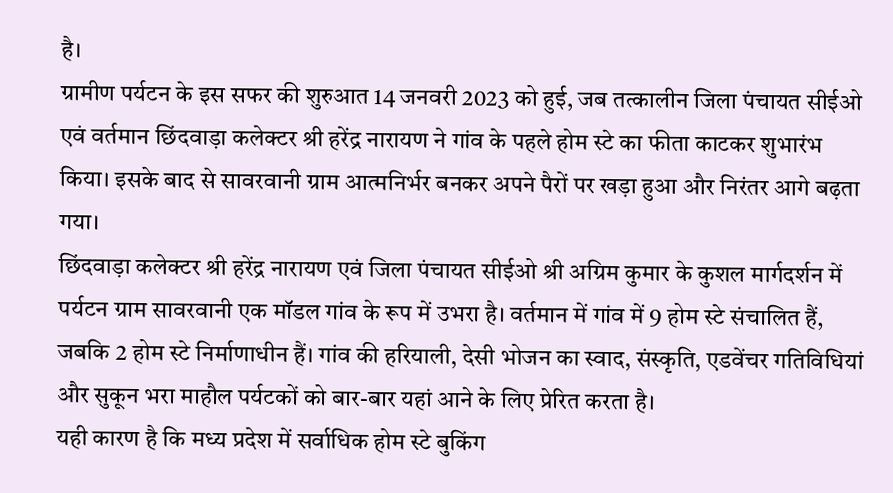है।
ग्रामीण पर्यटन के इस सफर की शुरुआत 14 जनवरी 2023 को हुई, जब तत्कालीन जिला पंचायत सीईओ एवं वर्तमान छिंदवाड़ा कलेक्टर श्री हरेंद्र नारायण ने गांव के पहले होम स्टे का फीता काटकर शुभारंभ किया। इसके बाद से सावरवानी ग्राम आत्मनिर्भर बनकर अपने पैरों पर खड़ा हुआ और निरंतर आगे बढ़ता गया।
छिंदवाड़ा कलेक्टर श्री हरेंद्र नारायण एवं जिला पंचायत सीईओ श्री अग्रिम कुमार के कुशल मार्गदर्शन में पर्यटन ग्राम सावरवानी एक मॉडल गांव के रूप में उभरा है। वर्तमान में गांव में 9 होम स्टे संचालित हैं, जबकि 2 होम स्टे निर्माणाधीन हैं। गांव की हरियाली, देसी भोजन का स्वाद, संस्कृति, एडवेंचर गतिविधियां और सुकून भरा माहौल पर्यटकों को बार-बार यहां आने के लिए प्रेरित करता है।
यही कारण है कि मध्य प्रदेश में सर्वाधिक होम स्टे बुकिंग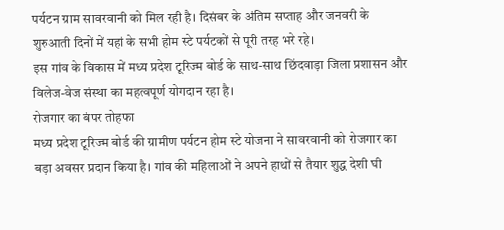पर्यटन ग्राम सावरवानी को मिल रही है। दिसंबर के अंतिम सप्ताह और जनवरी के शुरुआती दिनों में यहां के सभी होम स्टे पर्यटकों से पूरी तरह भरे रहे।
इस गांव के विकास में मध्य प्रदेश टूरिज्म बोर्ड के साथ-साथ छिंदवाड़ा जिला प्रशासन और विलेज-वेज संस्था का महत्वपूर्ण योगदान रहा है।
रोजगार का बंपर तोहफा
मध्य प्रदेश टूरिज्म बोर्ड की ग्रामीण पर्यटन होम स्टे योजना ने सावरवानी को रोजगार का बड़ा अवसर प्रदान किया है। गांव की महिलाओं ने अपने हाथों से तैयार शुद्ध देशी घी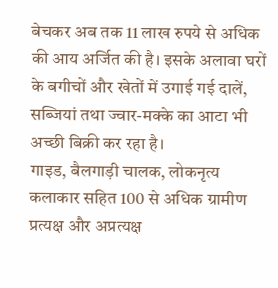बेचकर अब तक 11 लाख रुपये से अधिक की आय अर्जित की है। इसके अलावा घरों के बगीचों और खेतों में उगाई गई दालें, सब्जियां तथा ज्वार-मक्के का आटा भी अच्छी बिक्री कर रहा है।
गाइड, बैलगाड़ी चालक, लोकनृत्य कलाकार सहित 100 से अधिक ग्रामीण प्रत्यक्ष और अप्रत्यक्ष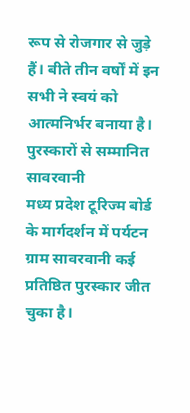रूप से रोजगार से जुड़े हैं। बीते तीन वर्षों में इन सभी ने स्वयं को आत्मनिर्भर बनाया है।
पुरस्कारों से सम्मानित सावरवानी
मध्य प्रदेश टूरिज्म बोर्ड के मार्गदर्शन में पर्यटन ग्राम सावरवानी कई प्रतिष्ठित पुरस्कार जीत चुका है।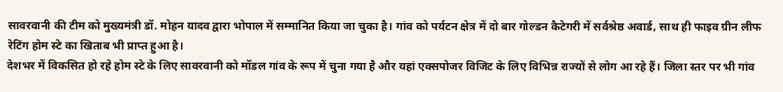सावरवानी की टीम को मुख्यमंत्री डॉ. मोहन यादव द्वारा भोपाल में सम्मानित किया जा चुका है। गांव को पर्यटन क्षेत्र में दो बार गोल्डन कैटेगरी में सर्वश्रेष्ठ अवार्ड, साथ ही फाइव ग्रीन लीफ रेटिंग होम स्टे का खिताब भी प्राप्त हुआ है।
देशभर में विकसित हो रहे होम स्टे के लिए सावरवानी को मॉडल गांव के रूप में चुना गया है और यहां एक्सपोजर विजिट के लिए विभिन्न राज्यों से लोग आ रहे हैं। जिला स्तर पर भी गांव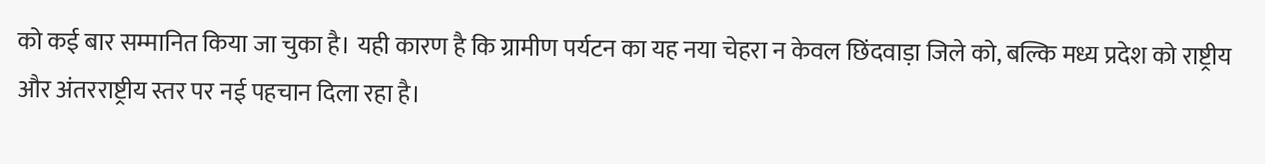को कई बार सम्मानित किया जा चुका है। यही कारण है कि ग्रामीण पर्यटन का यह नया चेहरा न केवल छिंदवाड़ा जिले को, बल्कि मध्य प्रदेश को राष्ट्रीय और अंतरराष्ट्रीय स्तर पर नई पहचान दिला रहा है।